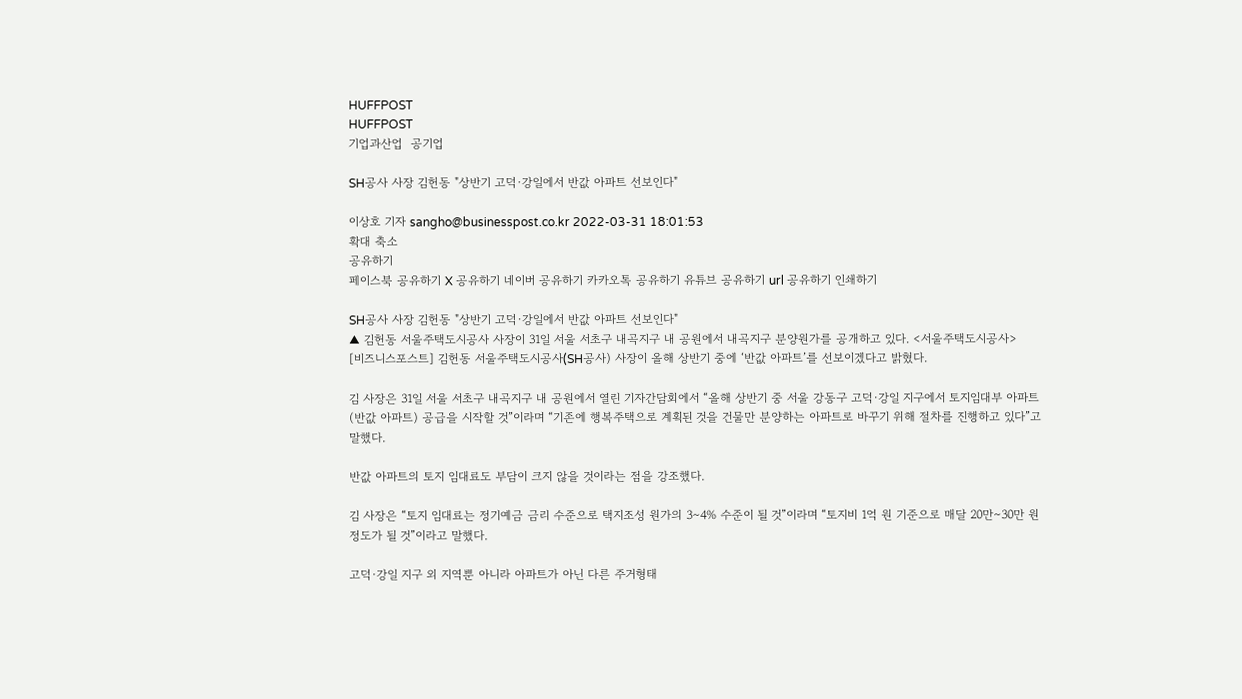HUFFPOST
HUFFPOST
기업과산업  공기업

SH공사 사장 김헌동 "상반기 고덕·강일에서 반값 아파트 선보인다"

이상호 기자 sangho@businesspost.co.kr 2022-03-31 18:01:53
확대 축소
공유하기
페이스북 공유하기 X 공유하기 네이버 공유하기 카카오톡 공유하기 유튜브 공유하기 url 공유하기 인쇄하기

SH공사 사장 김헌동 "상반기 고덕·강일에서 반값 아파트 선보인다"
▲ 김헌동 서울주택도시공사 사장이 31일 서울 서초구 내곡지구 내 공원에서 내곡지구 분양원가를 공개하고 있다. <서울주택도시공사>
[비즈니스포스트] 김헌동 서울주택도시공사(SH공사) 사장이 올해 상반기 중에 ‘반값 아파트’를 선보이겠다고 밝혔다.

김 사장은 31일 서울 서초구 내곡지구 내 공원에서 열린 기자간담회에서 “올해 상반기 중 서울 강동구 고덕·강일 지구에서 토지임대부 아파트(반값 아파트) 공급을 시작할 것”이라며 “기존에 행복주택으로 계획된 것을 건물만 분양하는 아파트로 바꾸기 위해 절차를 진행하고 있다”고 말했다.

반값 아파트의 토지 임대료도 부담이 크지 않을 것이라는 점을 강조했다.

김 사장은 “토지 임대료는 정기예금 금리 수준으로 택지조성 원가의 3∼4% 수준이 될 것”이라며 “토지비 1억 원 기준으로 매달 20만∼30만 원 정도가 될 것”이라고 말했다.

고덕·강일 지구 외 지역뿐 아니라 아파트가 아닌 다른 주거형태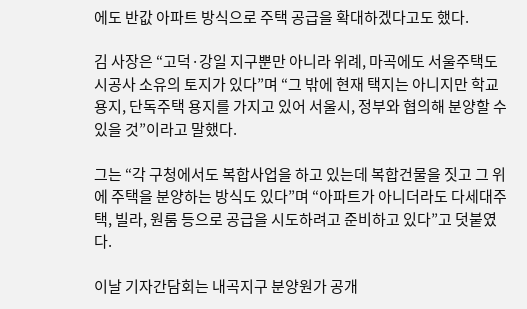에도 반값 아파트 방식으로 주택 공급을 확대하겠다고도 했다.

김 사장은 “고덕·강일 지구뿐만 아니라 위례, 마곡에도 서울주택도시공사 소유의 토지가 있다”며 “그 밖에 현재 택지는 아니지만 학교 용지, 단독주택 용지를 가지고 있어 서울시, 정부와 협의해 분양할 수 있을 것”이라고 말했다.

그는 “각 구청에서도 복합사업을 하고 있는데 복합건물을 짓고 그 위에 주택을 분양하는 방식도 있다”며 “아파트가 아니더라도 다세대주택, 빌라, 원룸 등으로 공급을 시도하려고 준비하고 있다”고 덧붙였다.

이날 기자간담회는 내곡지구 분양원가 공개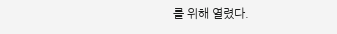를 위해 열렸다.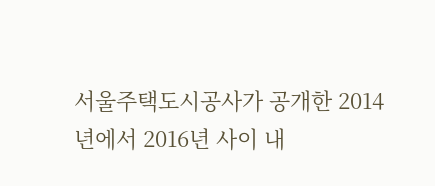서울주택도시공사가 공개한 2014년에서 2016년 사이 내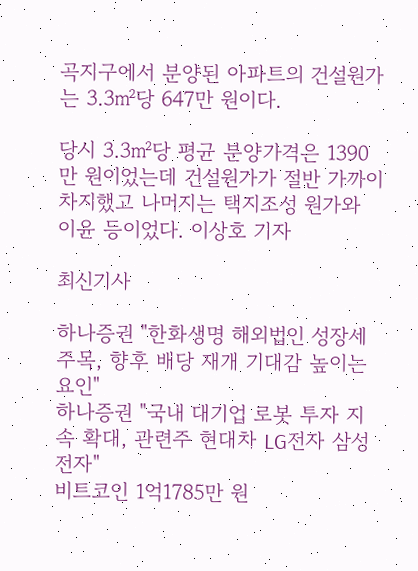곡지구에서 분양된 아파트의 건설원가는 3.3㎡당 647만 원이다.

당시 3.3㎡당 평균 분양가격은 1390만 원이었는데 건설원가가 절반 가까이 차지했고 나머지는 택지조성 원가와 이윤 등이었다. 이상호 기자

최신기사

하나증권 "한화생명 해외법인 성장세 주목, 향후 배당 재개 기대감 높이는 요인"
하나증권 "국내 대기업 로봇 투자 지속 확대, 관련주 현대차 LG전자 삼성전자"
비트코인 1억1785만 원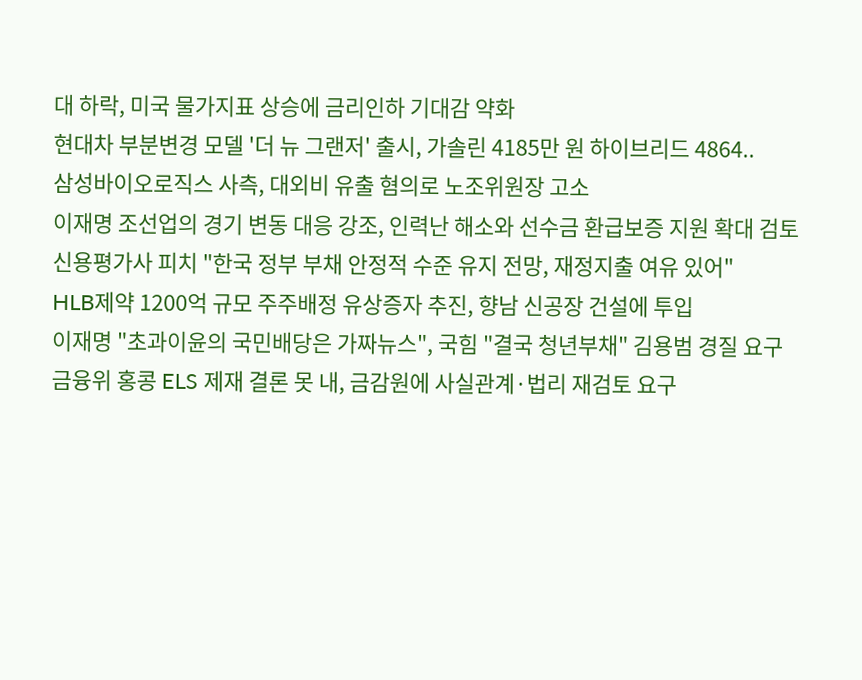대 하락, 미국 물가지표 상승에 금리인하 기대감 약화
현대차 부분변경 모델 '더 뉴 그랜저' 출시, 가솔린 4185만 원 하이브리드 4864..
삼성바이오로직스 사측, 대외비 유출 혐의로 노조위원장 고소
이재명 조선업의 경기 변동 대응 강조, 인력난 해소와 선수금 환급보증 지원 확대 검토
신용평가사 피치 "한국 정부 부채 안정적 수준 유지 전망, 재정지출 여유 있어"
HLB제약 1200억 규모 주주배정 유상증자 추진, 향남 신공장 건설에 투입
이재명 "초과이윤의 국민배당은 가짜뉴스", 국힘 "결국 청년부채" 김용범 경질 요구
금융위 홍콩 ELS 제재 결론 못 내, 금감원에 사실관계·법리 재검토 요구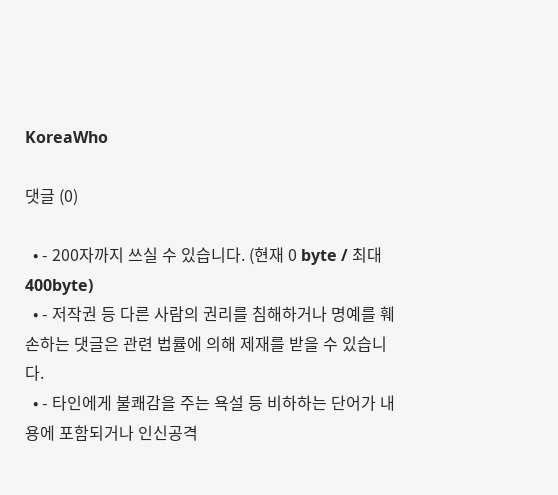KoreaWho

댓글 (0)

  • - 200자까지 쓰실 수 있습니다. (현재 0 byte / 최대 400byte)
  • - 저작권 등 다른 사람의 권리를 침해하거나 명예를 훼손하는 댓글은 관련 법률에 의해 제재를 받을 수 있습니다.
  • - 타인에게 불쾌감을 주는 욕설 등 비하하는 단어가 내용에 포함되거나 인신공격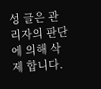성 글은 관리자의 판단에 의해 삭제 합니다.